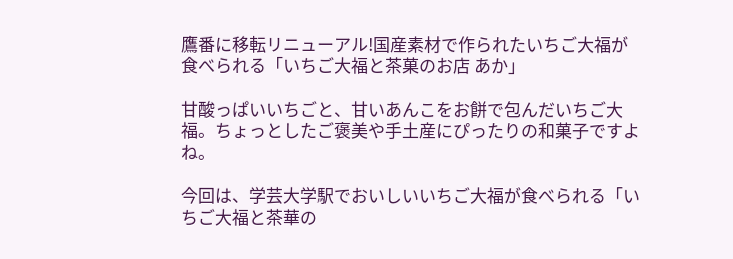鷹番に移転リニューアル!国産素材で作られたいちご大福が食べられる「いちご大福と茶菓のお店 あか」

甘酸っぱいいちごと、甘いあんこをお餅で包んだいちご大福。ちょっとしたご褒美や手土産にぴったりの和菓子ですよね。

今回は、学芸大学駅でおいしいいちご大福が食べられる「いちご大福と茶華の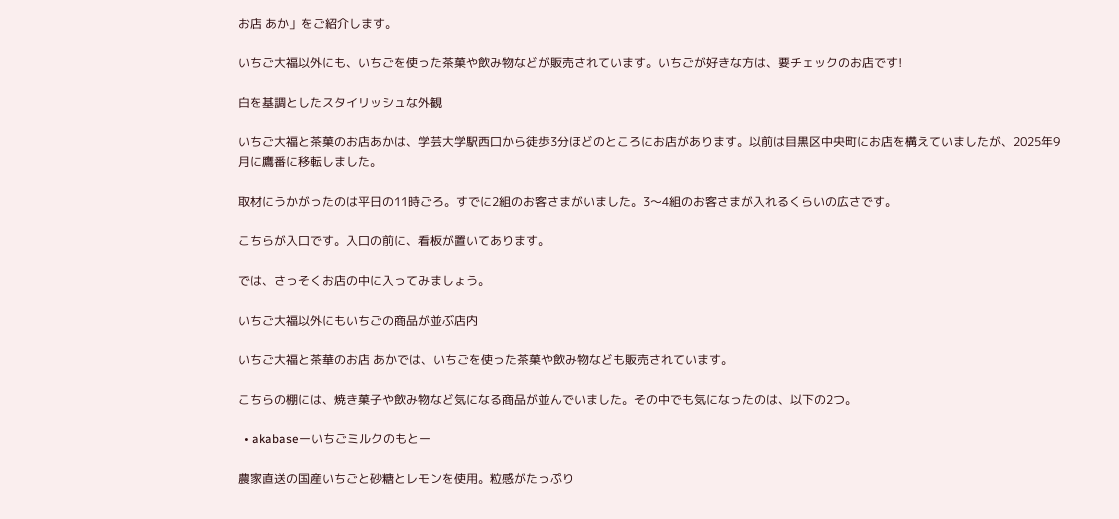お店 あか」をご紹介します。

いちご大福以外にも、いちごを使った茶菓や飲み物などが販売されています。いちごが好きな方は、要チェックのお店です!

白を基調としたスタイリッシュな外観

いちご大福と茶菓のお店あかは、学芸大学駅西口から徒歩3分ほどのところにお店があります。以前は目黒区中央町にお店を構えていましたが、2025年9月に鷹番に移転しました。

取材にうかがったのは平日の11時ごろ。すでに2組のお客さまがいました。3〜4組のお客さまが入れるくらいの広さです。

こちらが入口です。入口の前に、看板が置いてあります。

では、さっそくお店の中に入ってみましょう。

いちご大福以外にもいちごの商品が並ぶ店内

いちご大福と茶華のお店 あかでは、いちごを使った茶菓や飲み物なども販売されています。

こちらの棚には、焼き菓子や飲み物など気になる商品が並んでいました。その中でも気になったのは、以下の2つ。

  • akabaseーいちごミルクのもとー

農家直送の国産いちごと砂糖とレモンを使用。粒感がたっぷり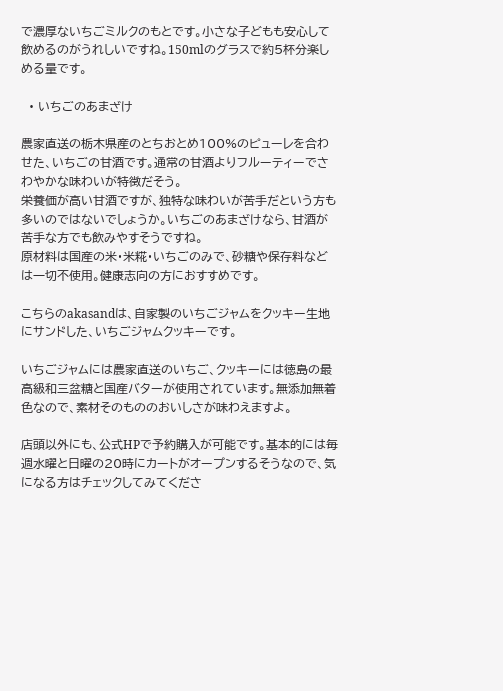で濃厚ないちごミルクのもとです。小さな子どもも安心して飲めるのがうれしいですね。150mlのグラスで約5杯分楽しめる量です。

  • いちごのあまざけ

農家直送の栃木県産のとちおとめ100%のピューレを合わせた、いちごの甘酒です。通常の甘酒よりフルーティーでさわやかな味わいが特徴だそう。
栄養価が高い甘酒ですが、独特な味わいが苦手だという方も多いのではないでしょうか。いちごのあまざけなら、甘酒が苦手な方でも飲みやすそうですね。
原材料は国産の米・米糀・いちごのみで、砂糖や保存料などは一切不使用。健康志向の方におすすめです。

こちらのakasandは、自家製のいちごジャムをクッキー生地にサンドした、いちごジャムクッキーです。

いちごジャムには農家直送のいちご、クッキーには徳島の最高級和三盆糖と国産バターが使用されています。無添加無着色なので、素材そのもののおいしさが味わえますよ。

店頭以外にも、公式HPで予約購入が可能です。基本的には毎週水曜と日曜の20時にカートがオープンするそうなので、気になる方はチェックしてみてくださ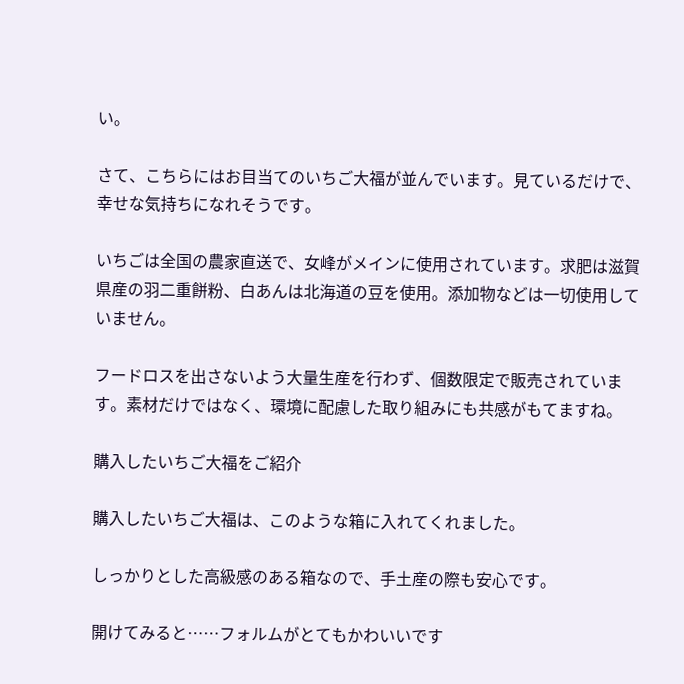い。

さて、こちらにはお目当てのいちご大福が並んでいます。見ているだけで、幸せな気持ちになれそうです。

いちごは全国の農家直送で、女峰がメインに使用されています。求肥は滋賀県産の羽二重餅粉、白あんは北海道の豆を使用。添加物などは一切使用していません。

フードロスを出さないよう大量生産を行わず、個数限定で販売されています。素材だけではなく、環境に配慮した取り組みにも共感がもてますね。

購入したいちご大福をご紹介

購入したいちご大福は、このような箱に入れてくれました。

しっかりとした高級感のある箱なので、手土産の際も安心です。

開けてみると……フォルムがとてもかわいいです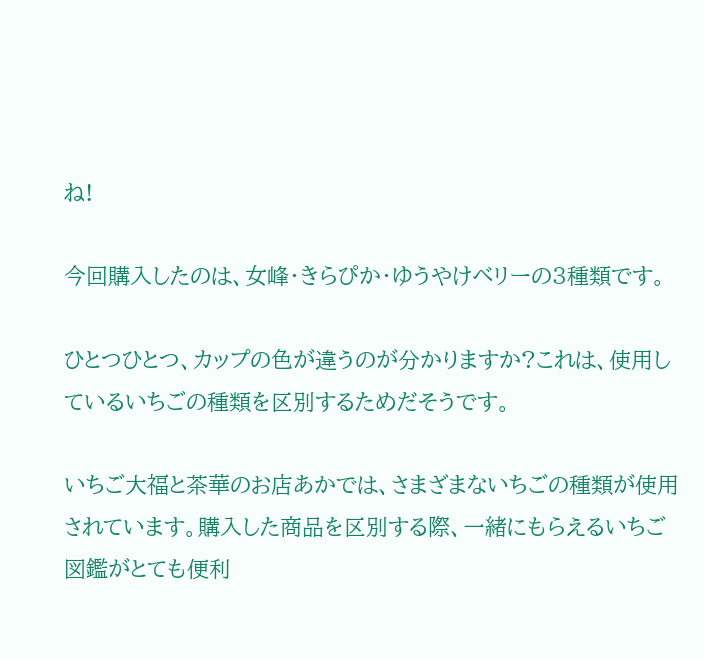ね!

今回購入したのは、女峰・きらぴか・ゆうやけベリーの3種類です。

ひとつひとつ、カップの色が違うのが分かりますか?これは、使用しているいちごの種類を区別するためだそうです。

いちご大福と茶華のお店あかでは、さまざまないちごの種類が使用されています。購入した商品を区別する際、一緒にもらえるいちご図鑑がとても便利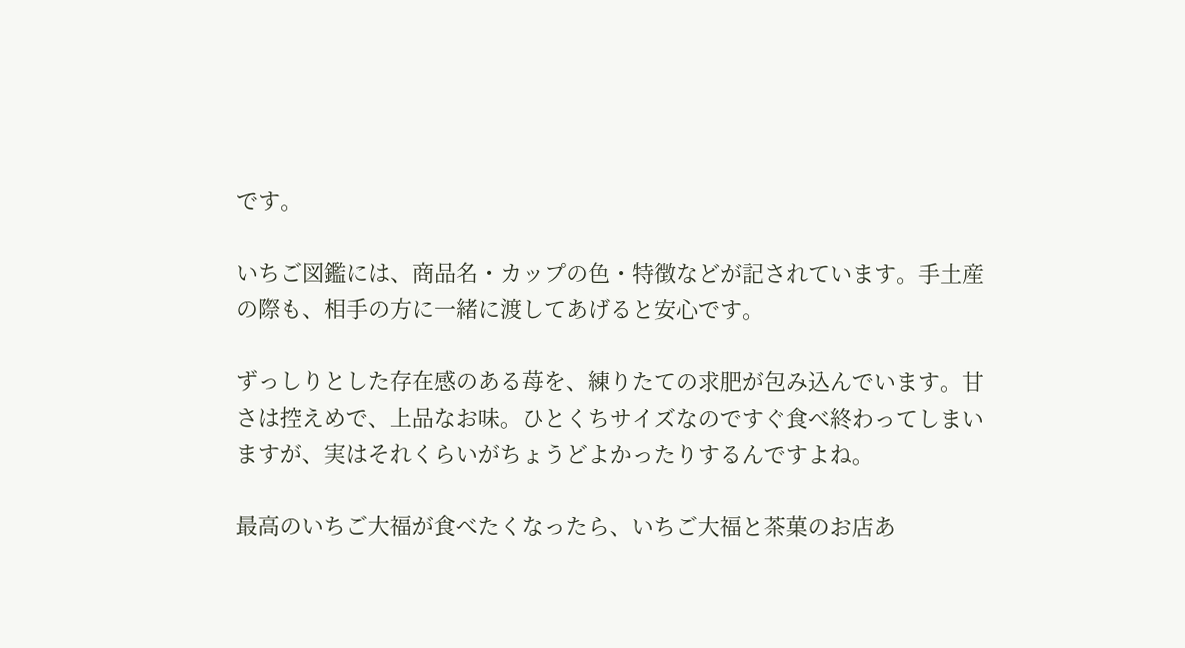です。

いちご図鑑には、商品名・カップの色・特徴などが記されています。手土産の際も、相手の方に一緒に渡してあげると安心です。

ずっしりとした存在感のある苺を、練りたての求肥が包み込んでいます。甘さは控えめで、上品なお味。ひとくちサイズなのですぐ食べ終わってしまいますが、実はそれくらいがちょうどよかったりするんですよね。

最高のいちご大福が食べたくなったら、いちご大福と茶菓のお店あ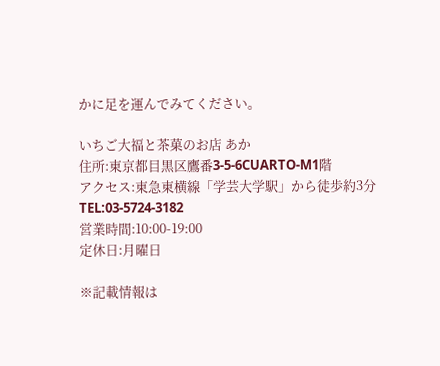かに足を運んでみてください。

いちご大福と茶菓のお店 あか
住所:東京都目黒区鷹番3-5-6CUARTO-M1階
アクセス:東急東横線「学芸大学駅」から徒歩約3分
TEL:03-5724-3182
営業時間:10:00-19:00
定休日:月曜日

※記載情報は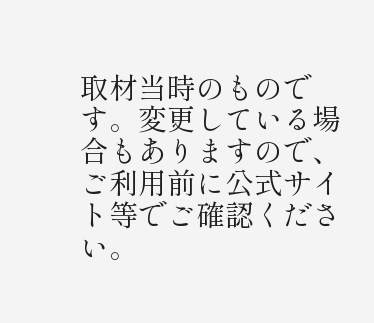取材当時のものです。変更している場合もありますので、ご利用前に公式サイト等でご確認ください。